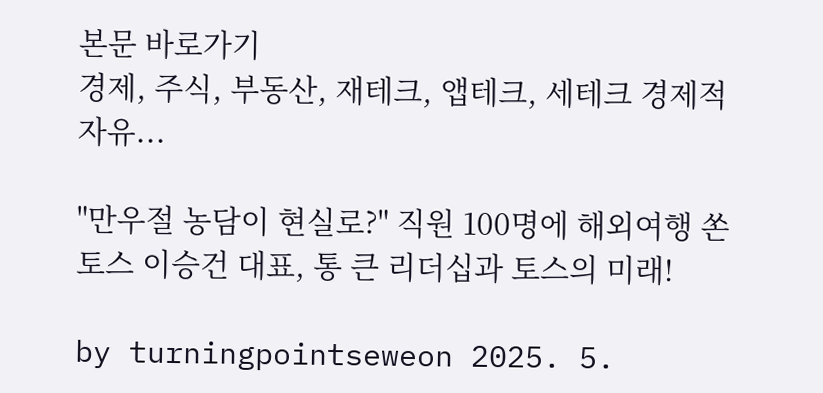본문 바로가기
경제, 주식, 부동산, 재테크, 앱테크, 세테크 경제적 자유...

"만우절 농담이 현실로?" 직원 100명에 해외여행 쏜 토스 이승건 대표, 통 큰 리더십과 토스의 미래!

by turningpointseweon 2025. 5.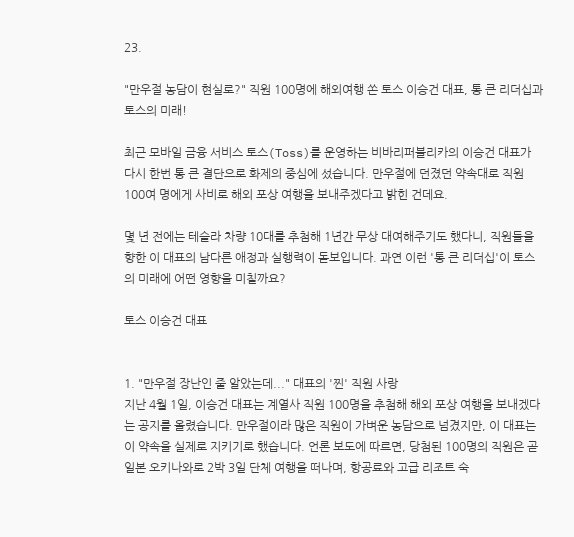23.

"만우절 농담이 현실로?" 직원 100명에 해외여행 쏜 토스 이승건 대표, 통 큰 리더십과 토스의 미래!

최근 모바일 금융 서비스 토스(Toss)를 운영하는 비바리퍼블리카의 이승건 대표가 다시 한번 통 큰 결단으로 화제의 중심에 섰습니다. 만우절에 던졌던 약속대로 직원 100여 명에게 사비로 해외 포상 여행을 보내주겠다고 밝힌 건데요.

몇 년 전에는 테슬라 차량 10대를 추첨해 1년간 무상 대여해주기도 했다니, 직원들을 향한 이 대표의 남다른 애정과 실행력이 돋보입니다. 과연 이런 '통 큰 리더십'이 토스의 미래에 어떤 영향을 미칠까요?

토스 이승건 대표


1. "만우절 장난인 줄 알았는데..." 대표의 '찐' 직원 사랑
지난 4월 1일, 이승건 대표는 계열사 직원 100명을 추첨해 해외 포상 여행을 보내겠다는 공지를 올렸습니다. 만우절이라 많은 직원이 가벼운 농담으로 넘겼지만, 이 대표는 이 약속을 실제로 지키기로 했습니다. 언론 보도에 따르면, 당첨된 100명의 직원은 곧 일본 오키나와로 2박 3일 단체 여행을 떠나며, 항공료와 고급 리조트 숙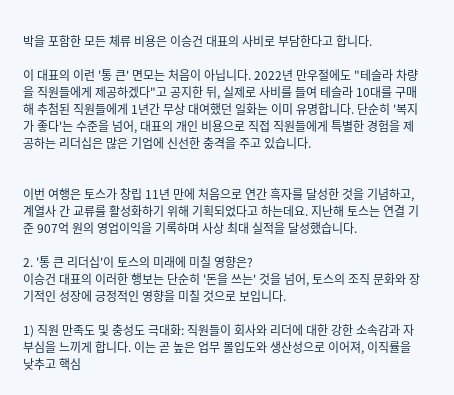박을 포함한 모든 체류 비용은 이승건 대표의 사비로 부담한다고 합니다.

이 대표의 이런 '통 큰' 면모는 처음이 아닙니다. 2022년 만우절에도 "테슬라 차량을 직원들에게 제공하겠다"고 공지한 뒤, 실제로 사비를 들여 테슬라 10대를 구매해 추첨된 직원들에게 1년간 무상 대여했던 일화는 이미 유명합니다. 단순히 '복지가 좋다'는 수준을 넘어, 대표의 개인 비용으로 직접 직원들에게 특별한 경험을 제공하는 리더십은 많은 기업에 신선한 충격을 주고 있습니다.


이번 여행은 토스가 창립 11년 만에 처음으로 연간 흑자를 달성한 것을 기념하고, 계열사 간 교류를 활성화하기 위해 기획되었다고 하는데요. 지난해 토스는 연결 기준 907억 원의 영업이익을 기록하며 사상 최대 실적을 달성했습니다.

2. '통 큰 리더십'이 토스의 미래에 미칠 영향은?
이승건 대표의 이러한 행보는 단순히 '돈을 쓰는' 것을 넘어, 토스의 조직 문화와 장기적인 성장에 긍정적인 영향을 미칠 것으로 보입니다.

1) 직원 만족도 및 충성도 극대화: 직원들이 회사와 리더에 대한 강한 소속감과 자부심을 느끼게 합니다. 이는 곧 높은 업무 몰입도와 생산성으로 이어져, 이직률을 낮추고 핵심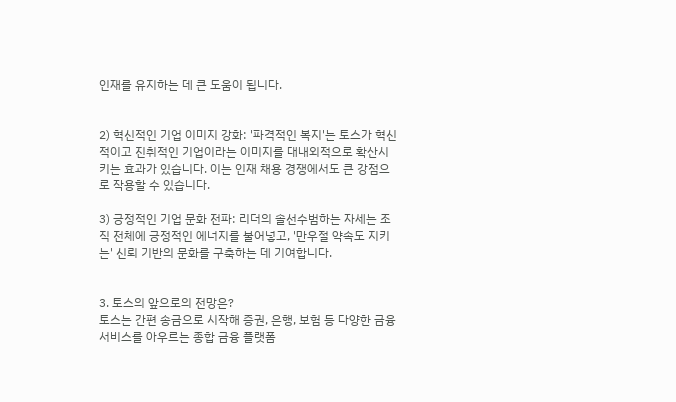인재를 유지하는 데 큰 도움이 됩니다.


2) 혁신적인 기업 이미지 강화: '파격적인 복지'는 토스가 혁신적이고 진취적인 기업이라는 이미지를 대내외적으로 확산시키는 효과가 있습니다. 이는 인재 채용 경쟁에서도 큰 강점으로 작용할 수 있습니다.

3) 긍정적인 기업 문화 전파: 리더의 솔선수범하는 자세는 조직 전체에 긍정적인 에너지를 불어넣고, '만우절 약속도 지키는' 신뢰 기반의 문화를 구축하는 데 기여합니다.


3. 토스의 앞으로의 전망은?
토스는 간편 송금으로 시작해 증권, 은행, 보험 등 다양한 금융 서비스를 아우르는 종합 금융 플랫폼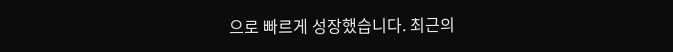으로 빠르게 성장했습니다. 최근의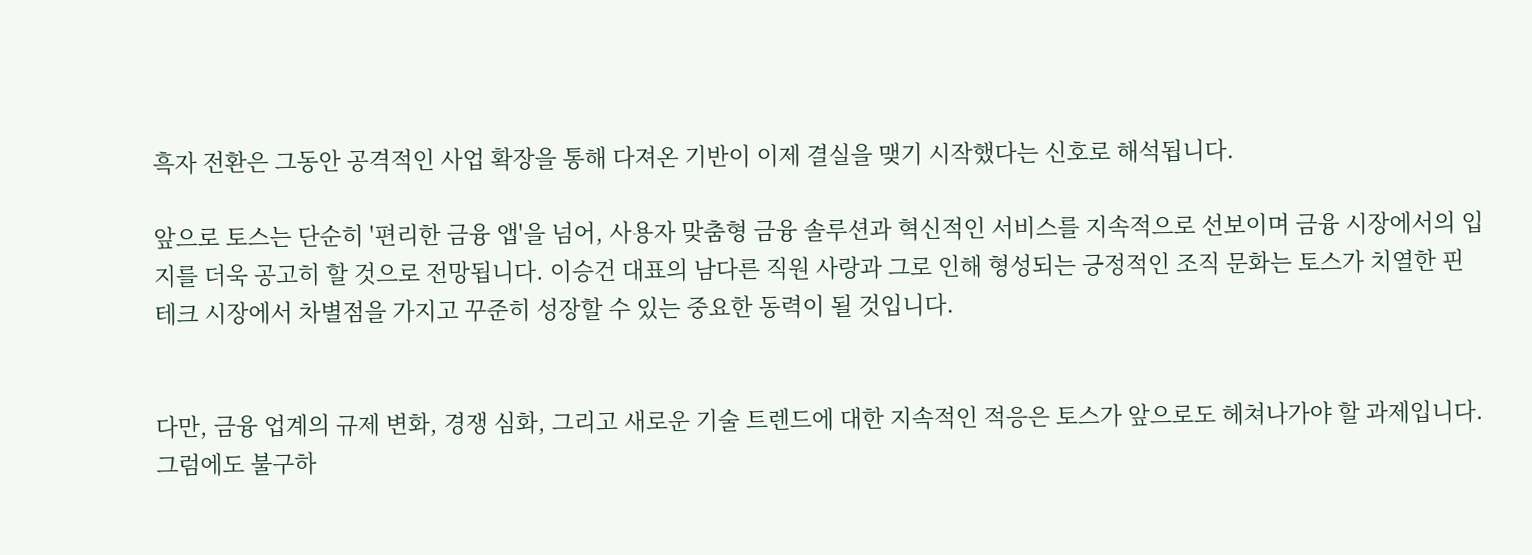흑자 전환은 그동안 공격적인 사업 확장을 통해 다져온 기반이 이제 결실을 맺기 시작했다는 신호로 해석됩니다.

앞으로 토스는 단순히 '편리한 금융 앱'을 넘어, 사용자 맞춤형 금융 솔루션과 혁신적인 서비스를 지속적으로 선보이며 금융 시장에서의 입지를 더욱 공고히 할 것으로 전망됩니다. 이승건 대표의 남다른 직원 사랑과 그로 인해 형성되는 긍정적인 조직 문화는 토스가 치열한 핀테크 시장에서 차별점을 가지고 꾸준히 성장할 수 있는 중요한 동력이 될 것입니다.


다만, 금융 업계의 규제 변화, 경쟁 심화, 그리고 새로운 기술 트렌드에 대한 지속적인 적응은 토스가 앞으로도 헤쳐나가야 할 과제입니다. 그럼에도 불구하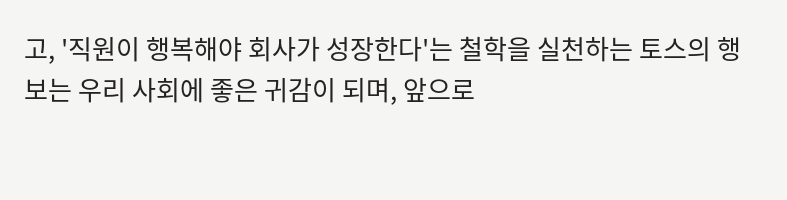고, '직원이 행복해야 회사가 성장한다'는 철학을 실천하는 토스의 행보는 우리 사회에 좋은 귀감이 되며, 앞으로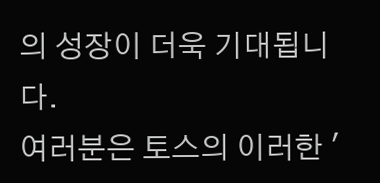의 성장이 더욱 기대됩니다.
여러분은 토스의 이러한 '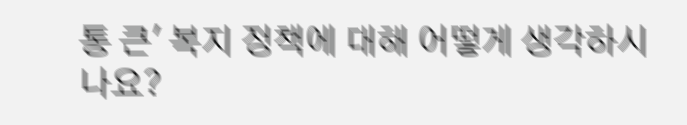통 큰' 복지 정책에 대해 어떻게 생각하시나요?